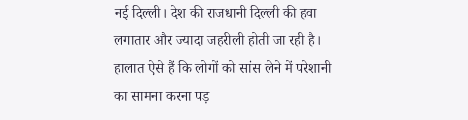नई दिल्ली। देश की राजधानी दिल्ली की हवा लगातार और ज्यादा जहरीली होती जा रही है। हालात ऐसे हैं कि लोगों को सांस लेने में परेशानी का सामना करना पड़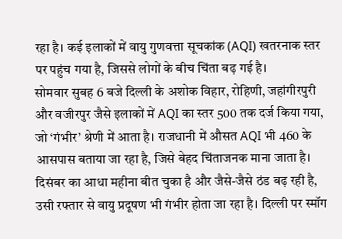रहा है। कई इलाकों में वायु गुणवत्ता सूचकांक (AQI) खतरनाक स्तर पर पहुंच गया है, जिससे लोगों के बीच चिंता बढ़ गई है।
सोमवार सुबह 6 बजे दिल्ली के अशोक विहार, रोहिणी, जहांगीरपुरी और वजीरपुर जैसे इलाकों में AQI का स्तर 500 तक दर्ज किया गया, जो ‘गंभीर’ श्रेणी में आता है। राजधानी में औसत AQI भी 460 के आसपास बताया जा रहा है, जिसे बेहद चिंताजनक माना जाता है।
दिसंबर का आधा महीना बीत चुका है और जैसे-जैसे ठंड बढ़ रही है, उसी रफ्तार से वायु प्रदूषण भी गंभीर होता जा रहा है। दिल्ली पर स्मॉग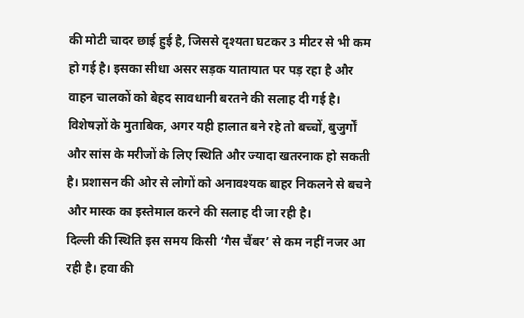की मोटी चादर छाई हुई है, जिससे दृश्यता घटकर 3 मीटर से भी कम हो गई है। इसका सीधा असर सड़क यातायात पर पड़ रहा है और वाहन चालकों को बेहद सावधानी बरतने की सलाह दी गई है।
विशेषज्ञों के मुताबिक, अगर यही हालात बने रहे तो बच्चों, बुजुर्गों और सांस के मरीजों के लिए स्थिति और ज्यादा खतरनाक हो सकती है। प्रशासन की ओर से लोगों को अनावश्यक बाहर निकलने से बचने और मास्क का इस्तेमाल करने की सलाह दी जा रही है।
दिल्ली की स्थिति इस समय किसी ‘गैस चैंबर’ से कम नहीं नजर आ रही है। हवा की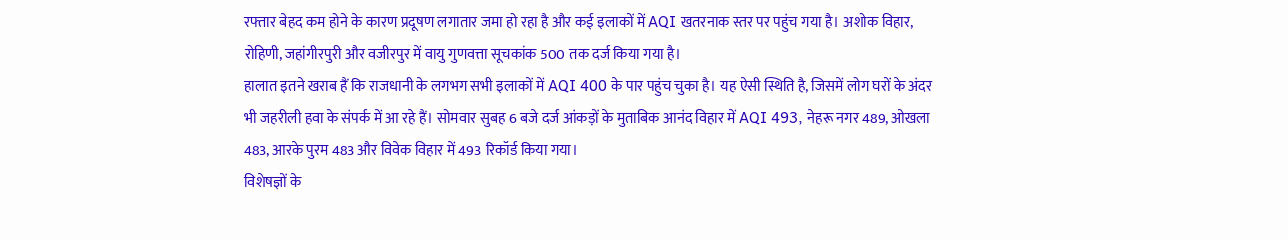रफ्तार बेहद कम होने के कारण प्रदूषण लगातार जमा हो रहा है और कई इलाकों में AQI खतरनाक स्तर पर पहुंच गया है। अशोक विहार, रोहिणी, जहांगीरपुरी और वजीरपुर में वायु गुणवत्ता सूचकांक 500 तक दर्ज किया गया है।
हालात इतने खराब हैं कि राजधानी के लगभग सभी इलाकों में AQI 400 के पार पहुंच चुका है। यह ऐसी स्थिति है, जिसमें लोग घरों के अंदर भी जहरीली हवा के संपर्क में आ रहे हैं। सोमवार सुबह 6 बजे दर्ज आंकड़ों के मुताबिक आनंद विहार में AQI 493, नेहरू नगर 489, ओखला 483, आरके पुरम 483 और विवेक विहार में 493 रिकॉर्ड किया गया।
विशेषज्ञों के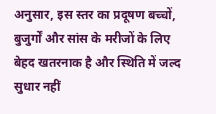अनुसार, इस स्तर का प्रदूषण बच्चों, बुजुर्गों और सांस के मरीजों के लिए बेहद खतरनाक है और स्थिति में जल्द सुधार नहीं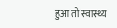हुआ तो स्वास्थ्य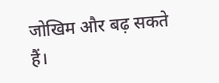जोखिम और बढ़ सकते हैं।